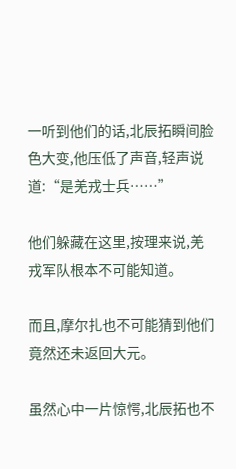一听到他们的话,北辰拓瞬间脸色大变,他压低了声音,轻声说道:“是羌戎士兵……”

他们躲藏在这里,按理来说,羌戎军队根本不可能知道。

而且,摩尔扎也不可能猜到他们竟然还未返回大元。

虽然心中一片惊愕,北辰拓也不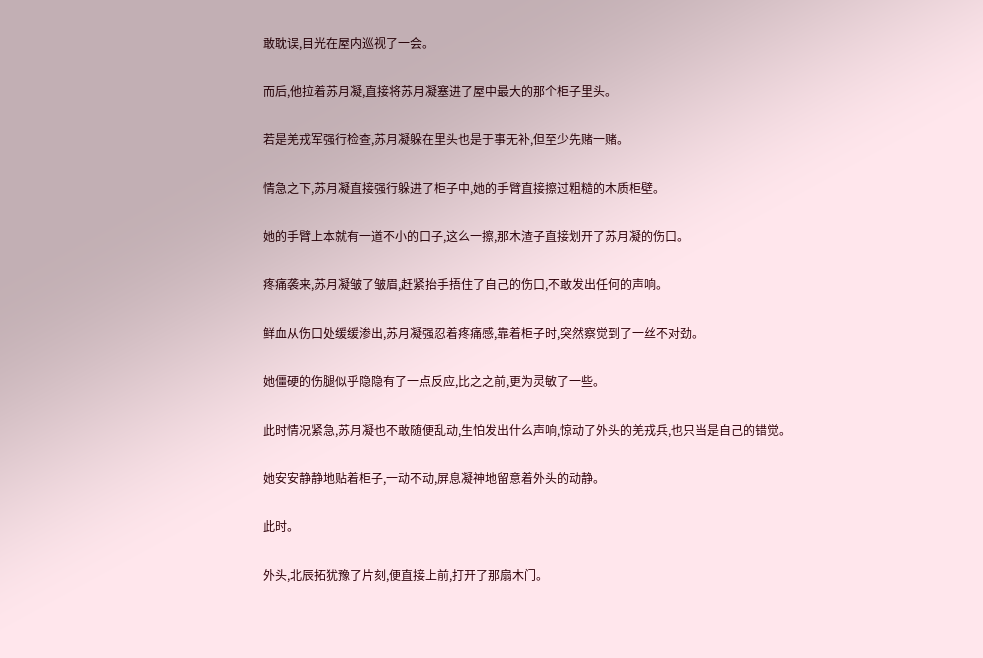敢耽误,目光在屋内巡视了一会。

而后,他拉着苏月凝,直接将苏月凝塞进了屋中最大的那个柜子里头。

若是羌戎军强行检查,苏月凝躲在里头也是于事无补,但至少先赌一赌。

情急之下,苏月凝直接强行躲进了柜子中,她的手臂直接擦过粗糙的木质柜壁。

她的手臂上本就有一道不小的口子,这么一擦,那木渣子直接划开了苏月凝的伤口。

疼痛袭来,苏月凝皱了皱眉,赶紧抬手捂住了自己的伤口,不敢发出任何的声响。

鲜血从伤口处缓缓渗出,苏月凝强忍着疼痛感,靠着柜子时,突然察觉到了一丝不对劲。

她僵硬的伤腿似乎隐隐有了一点反应,比之之前,更为灵敏了一些。

此时情况紧急,苏月凝也不敢随便乱动,生怕发出什么声响,惊动了外头的羌戎兵,也只当是自己的错觉。

她安安静静地贴着柜子,一动不动,屏息凝神地留意着外头的动静。

此时。

外头,北辰拓犹豫了片刻,便直接上前,打开了那扇木门。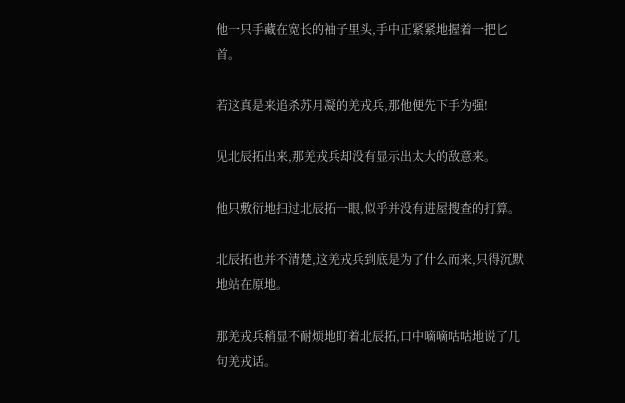他一只手藏在宽长的袖子里头,手中正紧紧地握着一把匕首。

若这真是来追杀苏月凝的羌戎兵,那他便先下手为强!

见北辰拓出来,那羌戎兵却没有显示出太大的敌意来。

他只敷衍地扫过北辰拓一眼,似乎并没有进屋搜查的打算。

北辰拓也并不清楚,这羌戎兵到底是为了什么而来,只得沉默地站在原地。

那羌戎兵稍显不耐烦地盯着北辰拓,口中嘀嘀咕咕地说了几句羌戎话。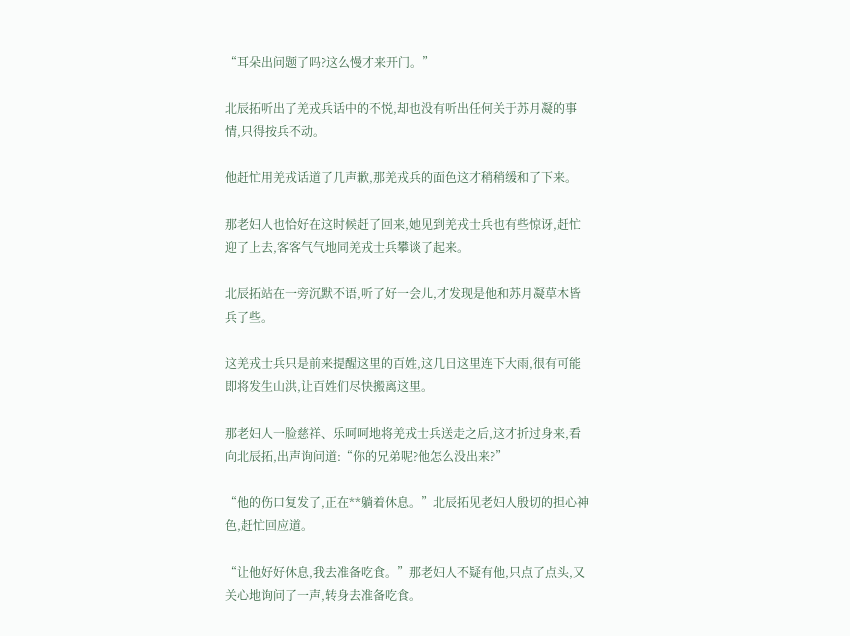“耳朵出问题了吗?这么慢才来开门。”

北辰拓听出了羌戎兵话中的不悦,却也没有听出任何关于苏月凝的事情,只得按兵不动。

他赶忙用羌戎话道了几声歉,那羌戎兵的面色这才稍稍缓和了下来。

那老妇人也恰好在这时候赶了回来,她见到羌戎士兵也有些惊讶,赶忙迎了上去,客客气气地同羌戎士兵攀谈了起来。

北辰拓站在一旁沉默不语,听了好一会儿,才发现是他和苏月凝草木皆兵了些。

这羌戎士兵只是前来提醒这里的百姓,这几日这里连下大雨,很有可能即将发生山洪,让百姓们尽快搬离这里。

那老妇人一脸慈祥、乐呵呵地将羌戎士兵送走之后,这才折过身来,看向北辰拓,出声询问道:“你的兄弟呢?他怎么没出来?”

“他的伤口复发了,正在**躺着休息。”北辰拓见老妇人殷切的担心神色,赶忙回应道。

“让他好好休息,我去准备吃食。”那老妇人不疑有他,只点了点头,又关心地询问了一声,转身去准备吃食。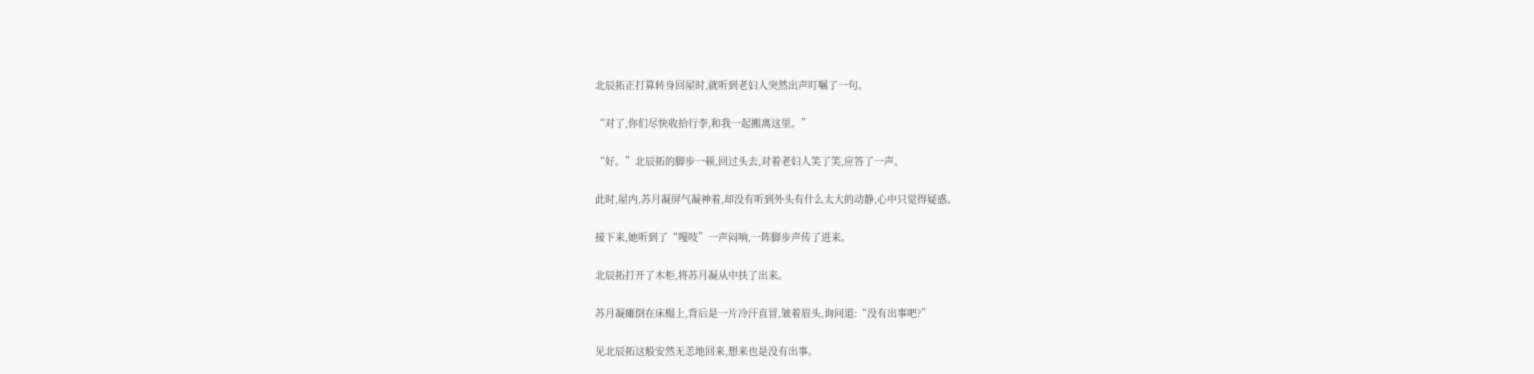北辰拓正打算转身回屋时,就听到老妇人突然出声叮嘱了一句。

“对了,你们尽快收拾行李,和我一起搬离这里。”

“好。”北辰拓的脚步一顿,回过头去,对着老妇人笑了笑,应答了一声。

此时,屋内,苏月凝屏气凝神着,却没有听到外头有什么太大的动静,心中只觉得疑惑。

接下来,她听到了“嘎吱”一声闷响,一阵脚步声传了进来。

北辰拓打开了木柜,将苏月凝从中扶了出来。

苏月凝瘫倒在床榻上,背后是一片冷汗直冒,皱着眉头,询问道:“没有出事吧?”

见北辰拓这般安然无恙地回来,想来也是没有出事。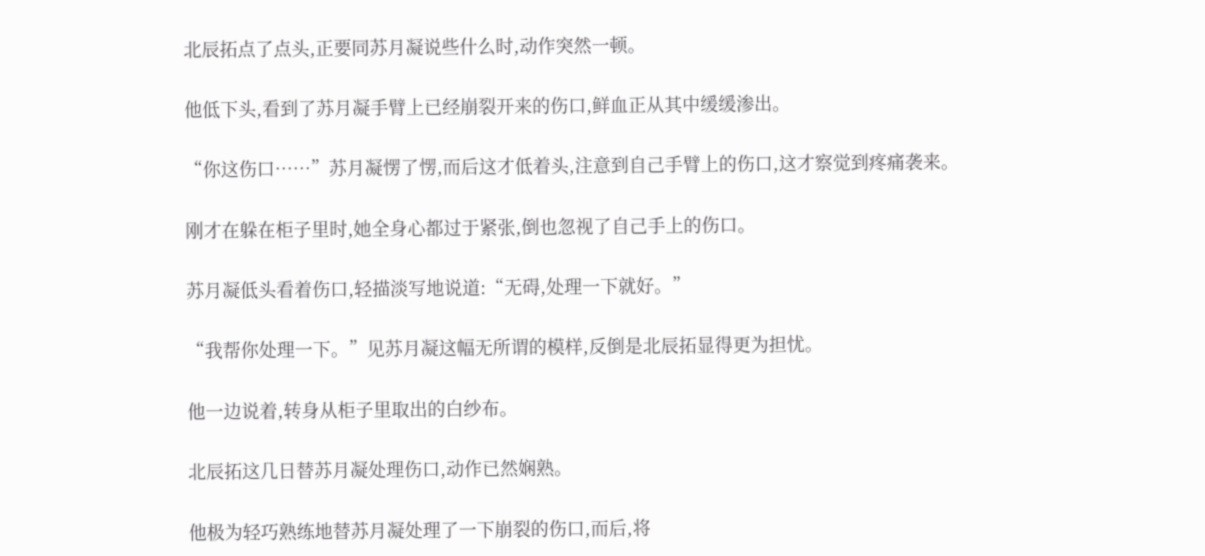北辰拓点了点头,正要同苏月凝说些什么时,动作突然一顿。

他低下头,看到了苏月凝手臂上已经崩裂开来的伤口,鲜血正从其中缓缓渗出。

“你这伤口……”苏月凝愣了愣,而后这才低着头,注意到自己手臂上的伤口,这才察觉到疼痛袭来。

刚才在躲在柜子里时,她全身心都过于紧张,倒也忽视了自己手上的伤口。

苏月凝低头看着伤口,轻描淡写地说道:“无碍,处理一下就好。”

“我帮你处理一下。”见苏月凝这幅无所谓的模样,反倒是北辰拓显得更为担忧。

他一边说着,转身从柜子里取出的白纱布。

北辰拓这几日替苏月凝处理伤口,动作已然娴熟。

他极为轻巧熟练地替苏月凝处理了一下崩裂的伤口,而后,将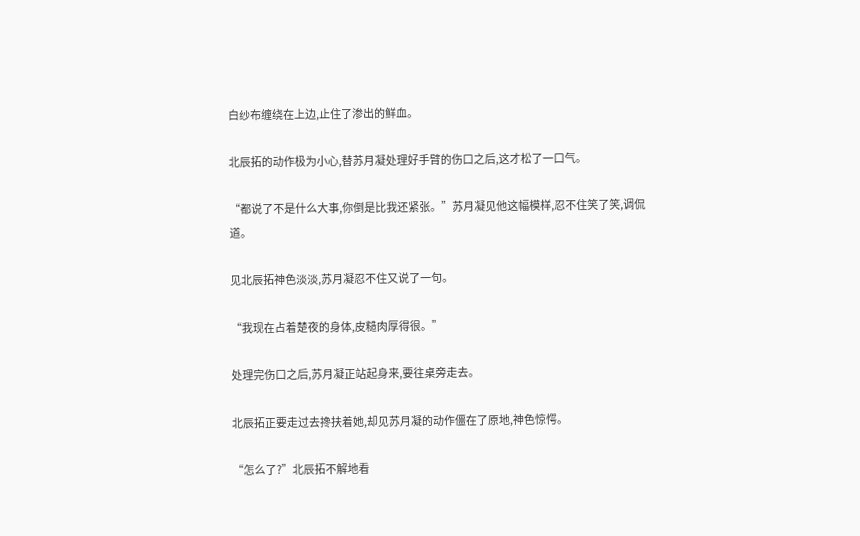白纱布缠绕在上边,止住了渗出的鲜血。

北辰拓的动作极为小心,替苏月凝处理好手臂的伤口之后,这才松了一口气。

“都说了不是什么大事,你倒是比我还紧张。”苏月凝见他这幅模样,忍不住笑了笑,调侃道。

见北辰拓神色淡淡,苏月凝忍不住又说了一句。

“我现在占着楚夜的身体,皮糙肉厚得很。”

处理完伤口之后,苏月凝正站起身来,要往桌旁走去。

北辰拓正要走过去搀扶着她,却见苏月凝的动作僵在了原地,神色惊愕。

“怎么了?”北辰拓不解地看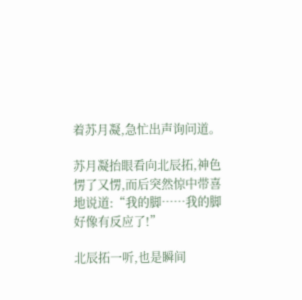着苏月凝,急忙出声询问道。

苏月凝抬眼看向北辰拓,神色愣了又愣,而后突然惊中带喜地说道:“我的脚……我的脚好像有反应了!”

北辰拓一听,也是瞬间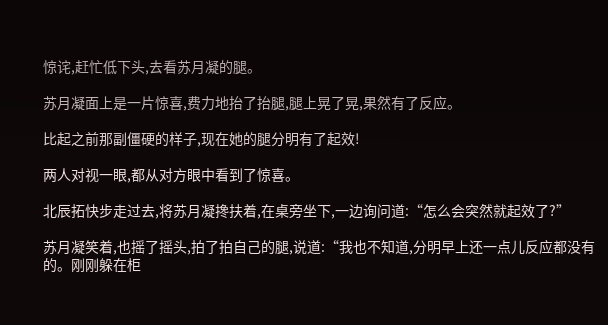惊诧,赶忙低下头,去看苏月凝的腿。

苏月凝面上是一片惊喜,费力地抬了抬腿,腿上晃了晃,果然有了反应。

比起之前那副僵硬的样子,现在她的腿分明有了起效!

两人对视一眼,都从对方眼中看到了惊喜。

北辰拓快步走过去,将苏月凝搀扶着,在桌旁坐下,一边询问道:“怎么会突然就起效了?”

苏月凝笑着,也摇了摇头,拍了拍自己的腿,说道:“我也不知道,分明早上还一点儿反应都没有的。刚刚躲在柜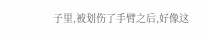子里,被划伤了手臂之后,好像这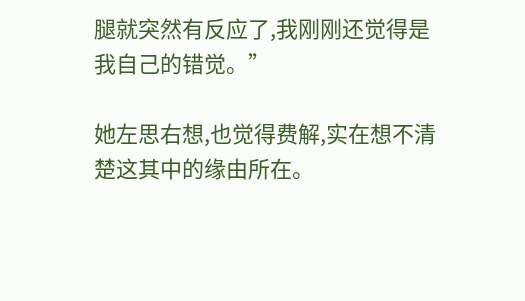腿就突然有反应了,我刚刚还觉得是我自己的错觉。”

她左思右想,也觉得费解,实在想不清楚这其中的缘由所在。